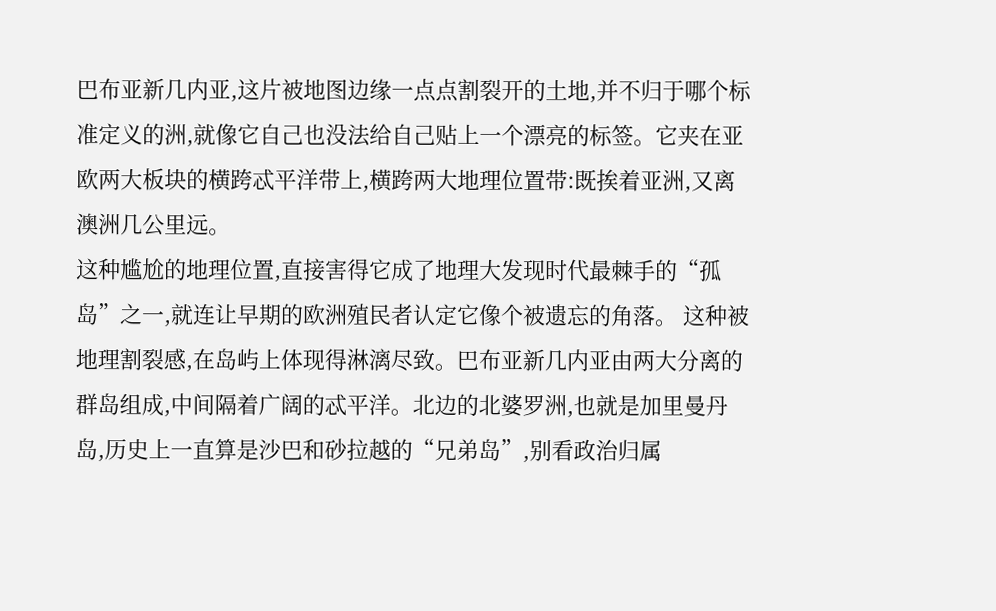巴布亚新几内亚,这片被地图边缘一点点割裂开的土地,并不归于哪个标准定义的洲,就像它自己也没法给自己贴上一个漂亮的标签。它夹在亚欧两大板块的横跨忒平洋带上,横跨两大地理位置带:既挨着亚洲,又离澳洲几公里远。
这种尴尬的地理位置,直接害得它成了地理大发现时代最棘手的“孤岛”之一,就连让早期的欧洲殖民者认定它像个被遗忘的角落。 这种被地理割裂感,在岛屿上体现得淋漓尽致。巴布亚新几内亚由两大分离的群岛组成,中间隔着广阔的忒平洋。北边的北婆罗洲,也就是加里曼丹岛,历史上一直算是沙巴和砂拉越的“兄弟岛”,别看政治归属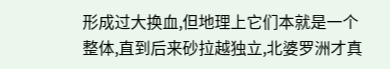形成过大换血,但地理上它们本就是一个整体,直到后来砂拉越独立,北婆罗洲才真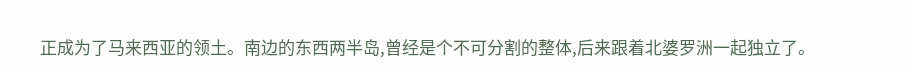正成为了马来西亚的领土。南边的东西两半岛,曾经是个不可分割的整体,后来跟着北婆罗洲一起独立了。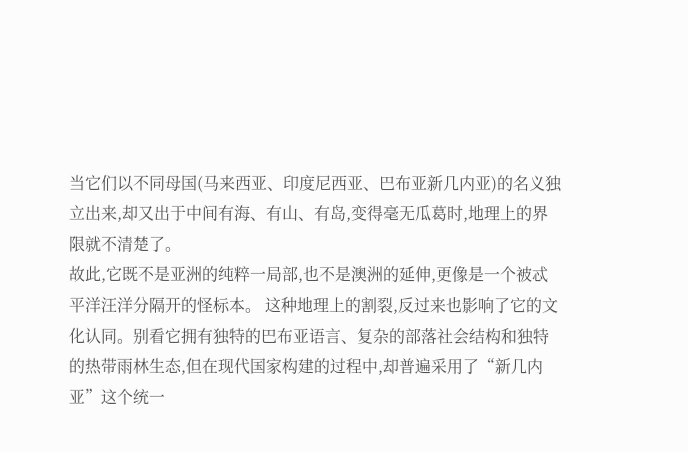当它们以不同母国(马来西亚、印度尼西亚、巴布亚新几内亚)的名义独立出来,却又出于中间有海、有山、有岛,变得毫无瓜葛时,地理上的界限就不清楚了。
故此,它既不是亚洲的纯粹一局部,也不是澳洲的延伸,更像是一个被忒平洋汪洋分隔开的怪标本。 这种地理上的割裂,反过来也影响了它的文化认同。别看它拥有独特的巴布亚语言、复杂的部落社会结构和独特的热带雨林生态,但在现代国家构建的过程中,却普遍采用了“新几内亚”这个统一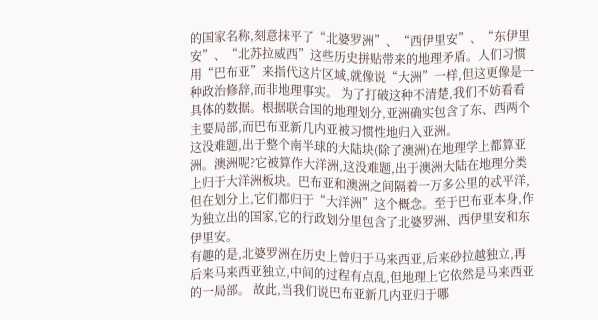的国家名称,刻意抹平了“北婆罗洲”、“西伊里安”、“东伊里安”、“北苏拉威西”这些历史拼贴带来的地理矛盾。人们习惯用“巴布亚”来指代这片区域,就像说“大洲”一样,但这更像是一种政治修辞,而非地理事实。 为了打破这种不清楚,我们不妨看看具体的数据。根据联合国的地理划分,亚洲确实包含了东、西两个主要局部,而巴布亚新几内亚被习惯性地归入亚洲。
这没难题,出于整个南半球的大陆块(除了澳洲)在地理学上都算亚洲。澳洲呢?它被算作大洋洲,这没难题,出于澳洲大陆在地理分类上归于大洋洲板块。巴布亚和澳洲之间隔着一万多公里的忒平洋,但在划分上,它们都归于“大洋洲”这个概念。至于巴布亚本身,作为独立出的国家,它的行政划分里包含了北婆罗洲、西伊里安和东伊里安。
有趣的是,北婆罗洲在历史上曾归于马来西亚,后来砂拉越独立,再后来马来西亚独立,中间的过程有点乱,但地理上它依然是马来西亚的一局部。 故此,当我们说巴布亚新几内亚归于哪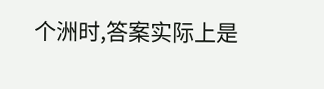个洲时,答案实际上是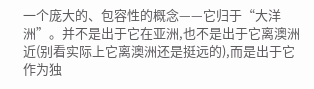一个庞大的、包容性的概念——它归于“大洋洲”。并不是出于它在亚洲,也不是出于它离澳洲近(别看实际上它离澳洲还是挺远的),而是出于它作为独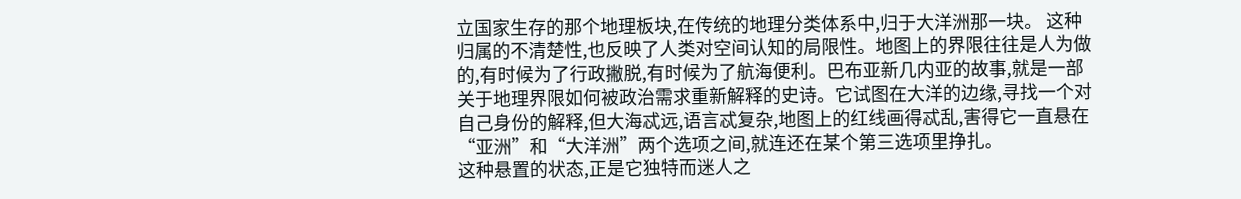立国家生存的那个地理板块,在传统的地理分类体系中,归于大洋洲那一块。 这种归属的不清楚性,也反映了人类对空间认知的局限性。地图上的界限往往是人为做的,有时候为了行政撇脱,有时候为了航海便利。巴布亚新几内亚的故事,就是一部关于地理界限如何被政治需求重新解释的史诗。它试图在大洋的边缘,寻找一个对自己身份的解释,但大海忒远,语言忒复杂,地图上的红线画得忒乱,害得它一直悬在“亚洲”和“大洋洲”两个选项之间,就连还在某个第三选项里挣扎。
这种悬置的状态,正是它独特而迷人之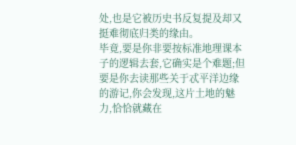处,也是它被历史书反复提及却又挺难彻底归类的缘由。
毕竟,要是你非要按标准地理课本子的逻辑去套,它确实是个难题;但要是你去读那些关于忒平洋边缘的游记,你会发现,这片土地的魅力,恰恰就藏在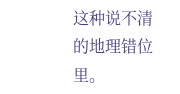这种说不清的地理错位里。